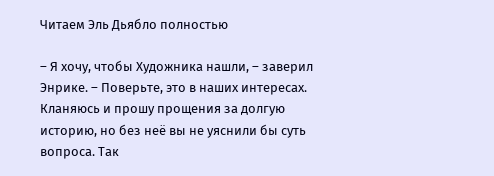Читаем Эль Дьябло полностью

– Я хочу, чтобы Художника нашли, – заверил Энрике. – Поверьте, это в наших интересах. Кланяюсь и прошу прощения за долгую историю, но без неё вы не уяснили бы суть вопроса. Так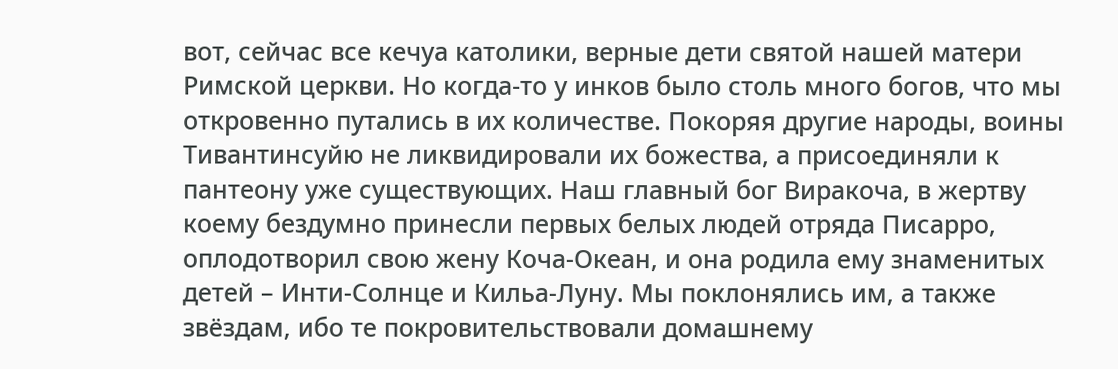вот, сейчас все кечуа католики, верные дети святой нашей матери Римской церкви. Но когда-то у инков было столь много богов, что мы откровенно путались в их количестве. Покоряя другие народы, воины Тивантинсуйю не ликвидировали их божества, а присоединяли к пантеону уже существующих. Наш главный бог Виракоча, в жертву коему бездумно принесли первых белых людей отряда Писарро, оплодотворил свою жену Коча-Океан, и она родила ему знаменитых детей – Инти-Солнце и Кильа-Луну. Мы поклонялись им, а также звёздам, ибо те покровительствовали домашнему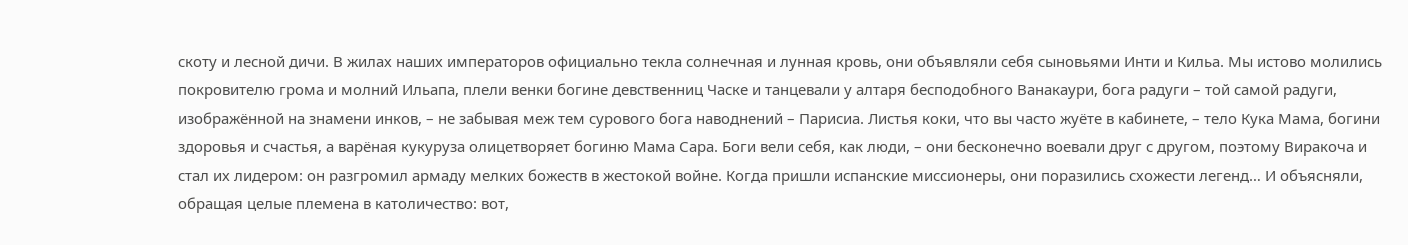скоту и лесной дичи. В жилах наших императоров официально текла солнечная и лунная кровь, они объявляли себя сыновьями Инти и Кильа. Мы истово молились покровителю грома и молний Ильапа, плели венки богине девственниц Часке и танцевали у алтаря бесподобного Ванакаури, бога радуги – той самой радуги, изображённой на знамени инков, – не забывая меж тем сурового бога наводнений – Парисиа. Листья коки, что вы часто жуёте в кабинете, – тело Кука Мама, богини здоровья и счастья, а варёная кукуруза олицетворяет богиню Мама Сара. Боги вели себя, как люди, – они бесконечно воевали друг с другом, поэтому Виракоча и стал их лидером: он разгромил армаду мелких божеств в жестокой войне. Когда пришли испанские миссионеры, они поразились схожести легенд… И объясняли, обращая целые племена в католичество: вот,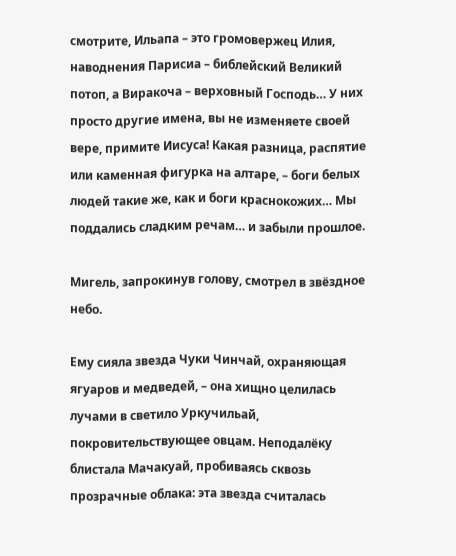смотрите, Ильапа – это громовержец Илия, наводнения Парисиа – библейский Великий потоп, а Виракоча – верховный Господь… У них просто другие имена, вы не изменяете своей вере, примите Иисуса! Какая разница, распятие или каменная фигурка на алтаре, – боги белых людей такие же, как и боги краснокожих… Мы поддались сладким речам… и забыли прошлое.

Мигель, запрокинув голову, смотрел в звёздное небо.

Ему сияла звезда Чуки Чинчай, охраняющая ягуаров и медведей, – она хищно целилась лучами в светило Уркучильай, покровительствующее овцам. Неподалёку блистала Мачакуай, пробиваясь сквозь прозрачные облака: эта звезда считалась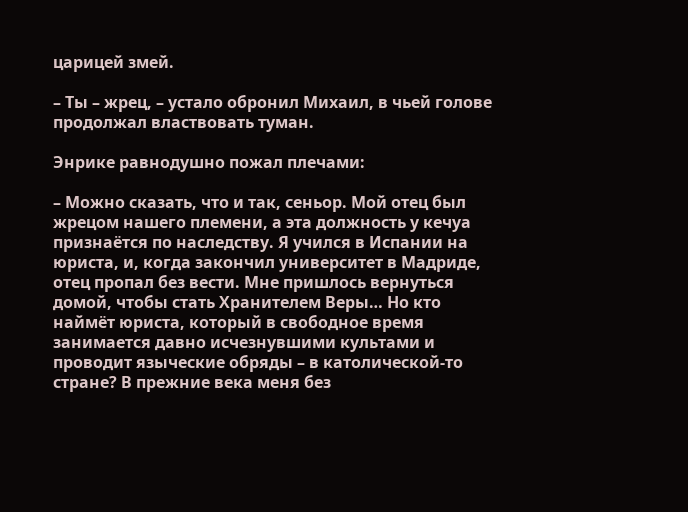царицей змей.

– Ты – жрец, – устало обронил Михаил, в чьей голове продолжал властвовать туман.

Энрике равнодушно пожал плечами:

– Можно сказать, что и так, сеньор. Мой отец был жрецом нашего племени, а эта должность у кечуа признаётся по наследству. Я учился в Испании на юриста, и, когда закончил университет в Мадриде, отец пропал без вести. Мне пришлось вернуться домой, чтобы стать Хранителем Веры… Но кто наймёт юриста, который в свободное время занимается давно исчезнувшими культами и проводит языческие обряды – в католической-то стране? В прежние века меня без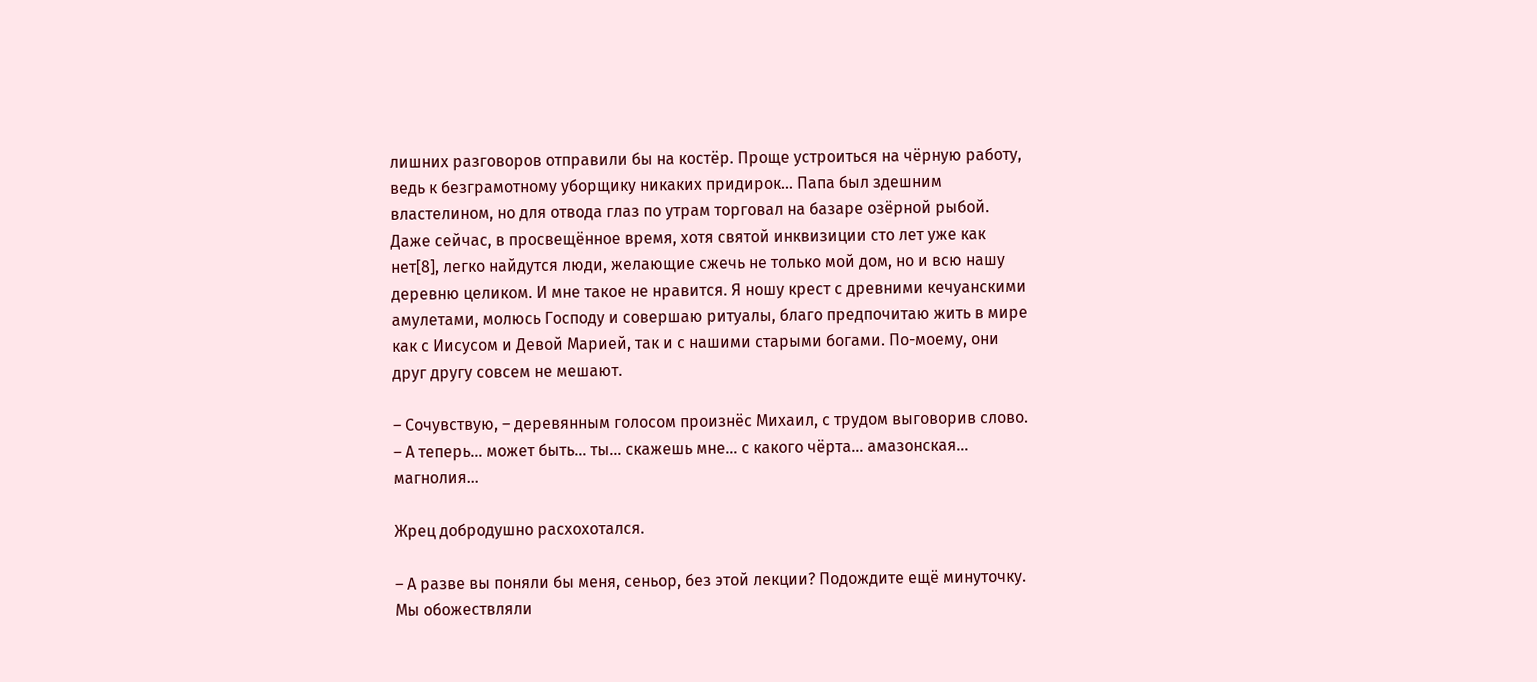лишних разговоров отправили бы на костёр. Проще устроиться на чёрную работу, ведь к безграмотному уборщику никаких придирок… Папа был здешним властелином, но для отвода глаз по утрам торговал на базаре озёрной рыбой. Даже сейчас, в просвещённое время, хотя святой инквизиции сто лет уже как нет[8], легко найдутся люди, желающие сжечь не только мой дом, но и всю нашу деревню целиком. И мне такое не нравится. Я ношу крест с древними кечуанскими амулетами, молюсь Господу и совершаю ритуалы, благо предпочитаю жить в мире как с Иисусом и Девой Марией, так и с нашими старыми богами. По-моему, они друг другу совсем не мешают.

– Сочувствую, – деревянным голосом произнёс Михаил, с трудом выговорив слово. – А теперь… может быть… ты… скажешь мне… с какого чёрта… амазонская… магнолия…

Жрец добродушно расхохотался.

– А разве вы поняли бы меня, сеньор, без этой лекции? Подождите ещё минуточку. Мы обожествляли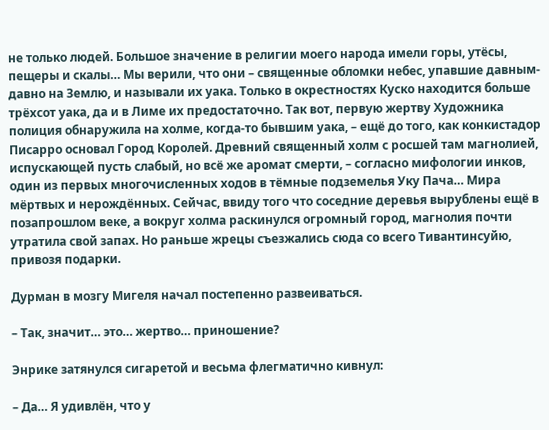не только людей. Большое значение в религии моего народа имели горы, утёсы, пещеры и скалы… Мы верили, что они – священные обломки небес, упавшие давным-давно на Землю, и называли их уака. Только в окрестностях Куско находится больше трёхсот уака, да и в Лиме их предостаточно. Так вот, первую жертву Художника полиция обнаружила на холме, когда-то бывшим уака, – ещё до того, как конкистадор Писарро основал Город Королей. Древний священный холм с росшей там магнолией, испускающей пусть слабый, но всё же аромат смерти, – согласно мифологии инков, один из первых многочисленных ходов в тёмные подземелья Уку Пача… Мира мёртвых и нерождённых. Сейчас, ввиду того что соседние деревья вырублены ещё в позапрошлом веке, а вокруг холма раскинулся огромный город, магнолия почти утратила свой запах. Но раньше жрецы съезжались сюда со всего Тивантинсуйю, привозя подарки.

Дурман в мозгу Мигеля начал постепенно развеиваться.

– Так, значит… это… жертво… приношение?

Энрике затянулся сигаретой и весьма флегматично кивнул:

– Да… Я удивлён, что у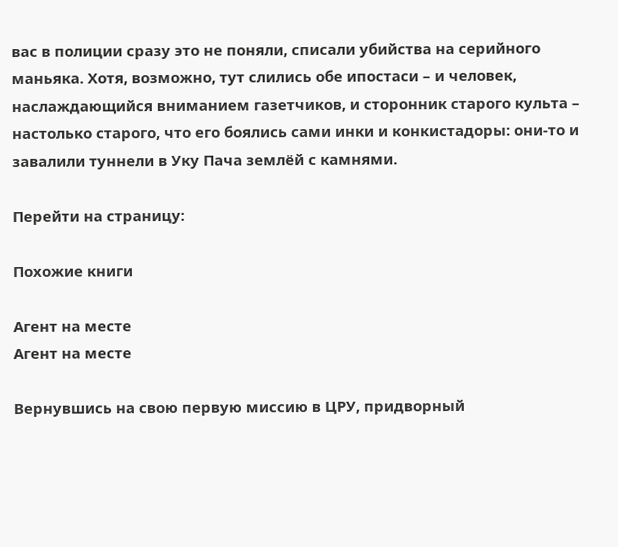вас в полиции сразу это не поняли, списали убийства на серийного маньяка. Хотя, возможно, тут слились обе ипостаси – и человек, наслаждающийся вниманием газетчиков, и сторонник старого культа – настолько старого, что его боялись сами инки и конкистадоры: они-то и завалили туннели в Уку Пача землёй с камнями.

Перейти на страницу:

Похожие книги

Агент на месте
Агент на месте

Вернувшись на свою первую миссию в ЦРУ, придворный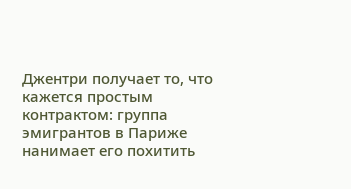Джентри получает то, что кажется простым контрактом: группа эмигрантов в Париже нанимает его похитить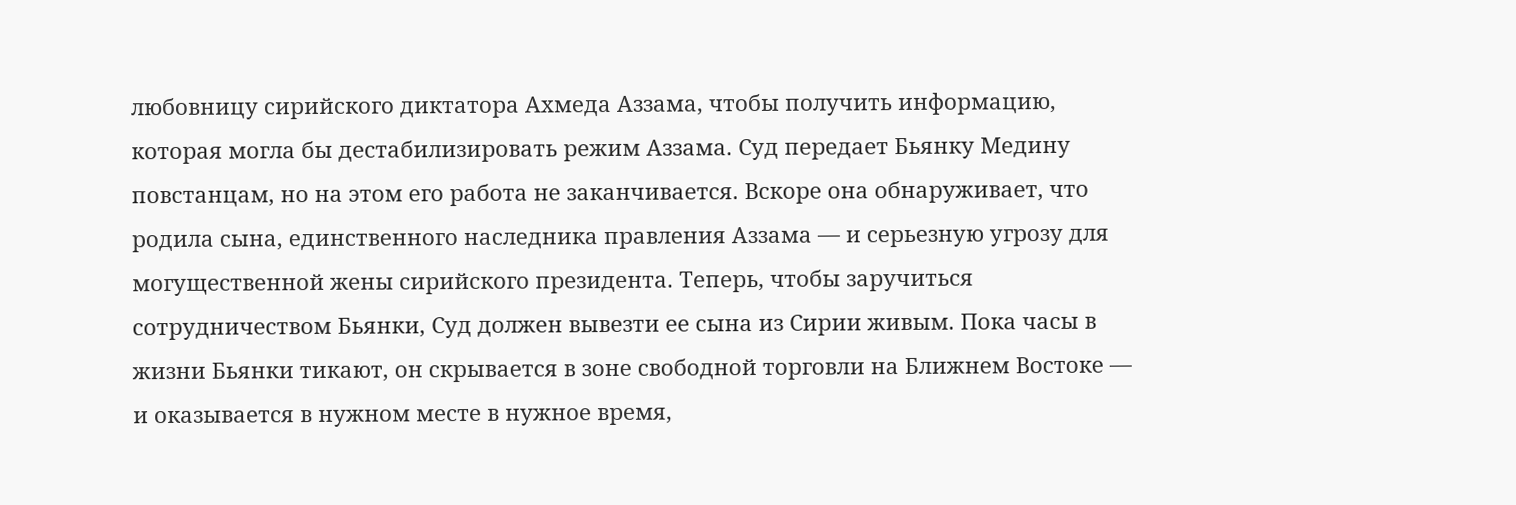любовницу сирийского диктатора Ахмеда Аззама, чтобы получить информацию, которая могла бы дестабилизировать режим Аззама. Суд передает Бьянку Медину повстанцам, но на этом его работа не заканчивается. Вскоре она обнаруживает, что родила сына, единственного наследника правления Аззама — и серьезную угрозу для могущественной жены сирийского президента. Теперь, чтобы заручиться сотрудничеством Бьянки, Суд должен вывезти ее сына из Сирии живым. Пока часы в жизни Бьянки тикают, он скрывается в зоне свободной торговли на Ближнем Востоке — и оказывается в нужном месте в нужное время,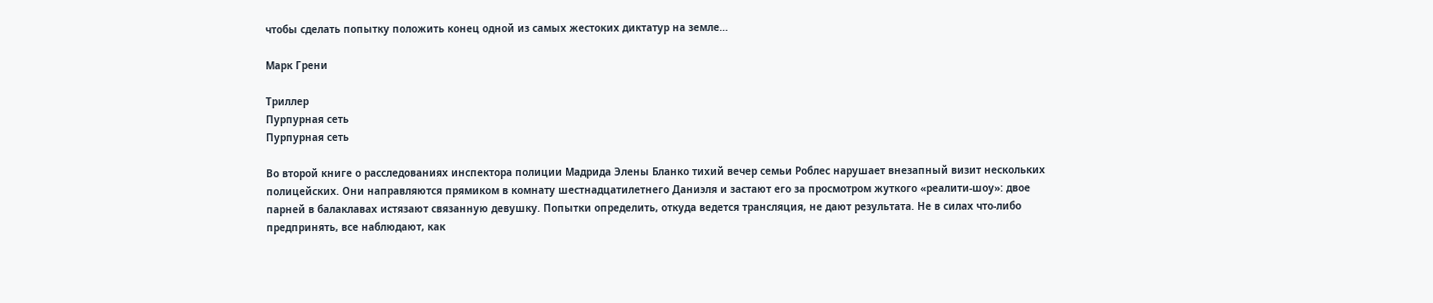чтобы сделать попытку положить конец одной из самых жестоких диктатур на земле…

Марк Грени

Триллер
Пурпурная сеть
Пурпурная сеть

Во второй книге о расследованиях инспектора полиции Мадрида Элены Бланко тихий вечер семьи Роблес нарушает внезапный визит нескольких полицейских. Они направляются прямиком в комнату шестнадцатилетнего Даниэля и застают его за просмотром жуткого «реалити-шоу»: двое парней в балаклавах истязают связанную девушку. Попытки определить, откуда ведется трансляция, не дают результата. Не в силах что-либо предпринять, все наблюдают, как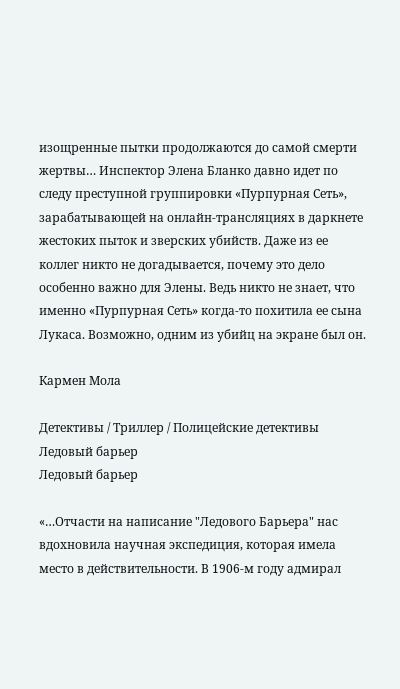изощренные пытки продолжаются до самой смерти жертвы… Инспектор Элена Бланко давно идет по следу преступной группировки «Пурпурная Сеть», зарабатывающей на онлайн-трансляциях в даркнете жестоких пыток и зверских убийств. Даже из ее коллег никто не догадывается, почему это дело особенно важно для Элены. Ведь никто не знает, что именно «Пурпурная Сеть» когда-то похитила ее сына Лукаса. Возможно, одним из убийц на экране был он.

Кармен Мола

Детективы / Триллер / Полицейские детективы
Ледовый барьер
Ледовый барьер

«…Отчасти на написание "Ледового Барьера" нас вдохновила научная экспедиция, которая имела место в действительности. В 1906-м году адмирал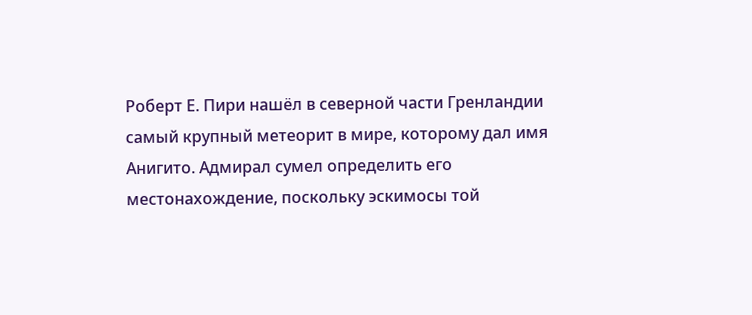Роберт Е. Пири нашёл в северной части Гренландии самый крупный метеорит в мире, которому дал имя Анигито. Адмирал сумел определить его местонахождение, поскольку эскимосы той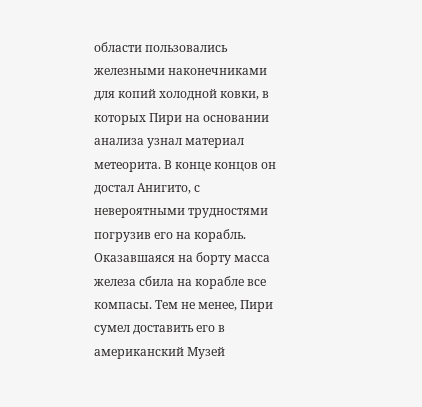области пользовались железными наконечниками для копий холодной ковки, в которых Пири на основании анализа узнал материал метеорита. В конце концов он достал Анигито, с невероятными трудностями погрузив его на корабль. Оказавшаяся на борту масса железа сбила на корабле все компасы. Тем не менее, Пири сумел доставить его в американский Музей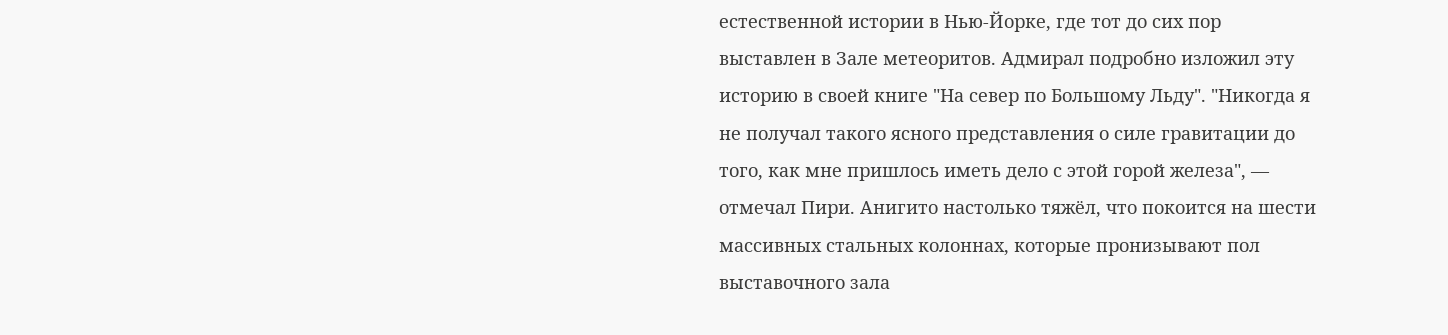естественной истории в Нью-Йорке, где тот до сих пор выставлен в Зале метеоритов. Адмирал подробно изложил эту историю в своей книге "На север по Большому Льду". "Никогда я не получал такого ясного представления о силе гравитации до того, как мне пришлось иметь дело с этой горой железа", — отмечал Пири. Анигито настолько тяжёл, что покоится на шести массивных стальных колоннах, которые пронизывают пол выставочного зала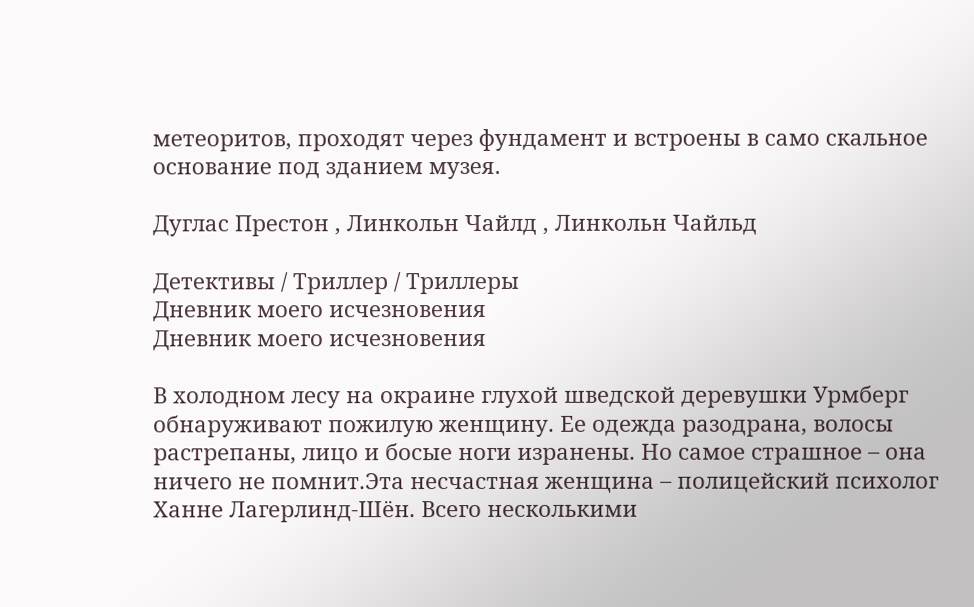метеоритов, проходят через фундамент и встроены в само скальное основание под зданием музея.

Дуглас Престон , Линкольн Чайлд , Линкольн Чайльд

Детективы / Триллер / Триллеры
Дневник моего исчезновения
Дневник моего исчезновения

В холодном лесу на окраине глухой шведской деревушки Урмберг обнаруживают пожилую женщину. Ее одежда разодрана, волосы растрепаны, лицо и босые ноги изранены. Но самое страшное – она ничего не помнит.Эта несчастная женщина – полицейский психолог Ханне Лагерлинд-Шён. Всего несколькими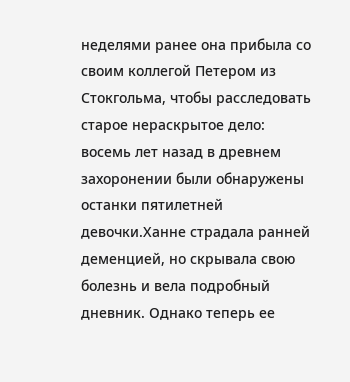неделями ранее она прибыла со своим коллегой Петером из Стокгольма, чтобы расследовать старое нераскрытое дело: восемь лет назад в древнем захоронении были обнаружены останки пятилетней девочки.Ханне страдала ранней деменцией, но скрывала свою болезнь и вела подробный дневник. Однако теперь ее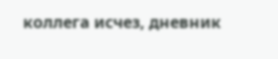коллега исчез, дневник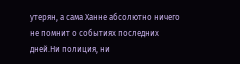утерян, а сама Ханне абсолютно ничего не помнит о событиях последних дней.Ни полиция, ни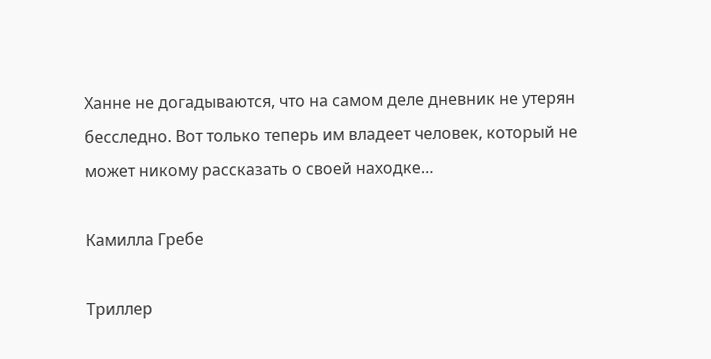Ханне не догадываются, что на самом деле дневник не утерян бесследно. Вот только теперь им владеет человек, который не может никому рассказать о своей находке…

Камилла Гребе

Триллер